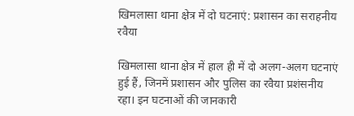खिमलासा थाना क्षेत्र में दो घटनाएं: प्रशासन का सराहनीय रवैया

खिमलासा थाना क्षेत्र में हाल ही में दो अलग-अलग घटनाएं हुई हैं, जिनमें प्रशासन और पुलिस का रवैया प्रशंसनीय रहा। इन घटनाओं की जानकारी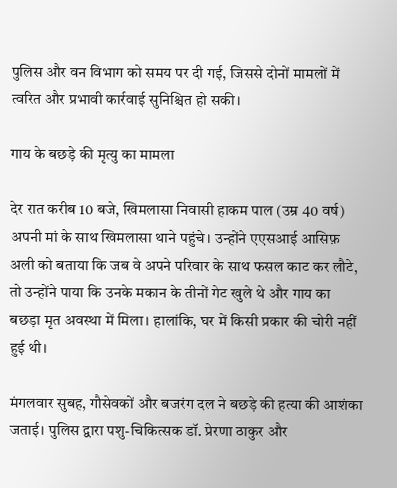पुलिस और वन विभाग को समय पर दी गई, जिससे दोनों मामलों में त्वरित और प्रभावी कार्रवाई सुनिश्चित हो सकी।

गाय के बछड़े की मृत्यु का मामला

देर रात करीब 10 बजे, खिमलासा निवासी हाकम पाल (उम्र 40 वर्ष) अपनी मां के साथ खिमलासा थाने पहुंचे। उन्होंने एएसआई आसिफ़ अली को बताया कि जब वे अपने परिवार के साथ फसल काट कर लौटे, तो उन्होंने पाया कि उनके मकान के तीनों गेट खुले थे और गाय का बछड़ा मृत अवस्था में मिला। हालांकि, घर में किसी प्रकार की चोरी नहीं हुई थी।

मंगलवार सुबह, गौसेवकों और बजरंग दल ने बछड़े की हत्या की आशंका जताई। पुलिस द्वारा पशु-चिकित्सक डॉ. प्रेरणा ठाकुर और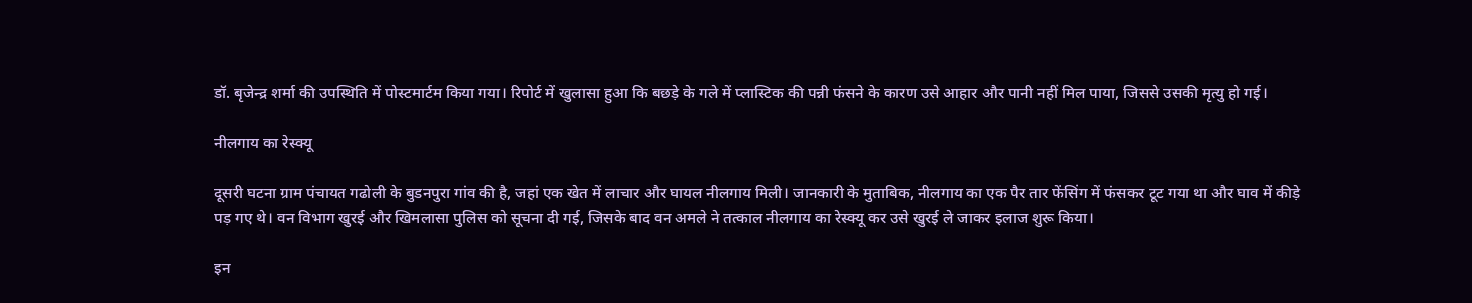डॉ. बृजेन्द्र शर्मा की उपस्थिति में पोस्टमार्टम किया गया। रिपोर्ट में खुलासा हुआ कि बछड़े के गले में प्लास्टिक की पन्नी फंसने के कारण उसे आहार और पानी नहीं मिल पाया, जिससे उसकी मृत्यु हो गई।

नीलगाय का रेस्क्यू

दूसरी घटना ग्राम पंचायत गढोली के बुडनपुरा गांव की है, जहां एक खेत में लाचार और घायल नीलगाय मिली। जानकारी के मुताबिक, नीलगाय का एक पैर तार फेंसिंग में फंसकर टूट गया था और घाव में कीड़े पड़ गए थे। वन विभाग खुरई और खिमलासा पुलिस को सूचना दी गई, जिसके बाद वन अमले ने तत्काल नीलगाय का रेस्क्यू कर उसे खुरई ले जाकर इलाज शुरू किया।

इन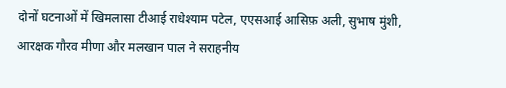दोनों घटनाओं में खिमलासा टीआई राधेश्याम पटेल, एएसआई आसिफ़ अली, सुभाष मुंशी, आरक्षक गौरव मीणा और मलखान पाल ने सराहनीय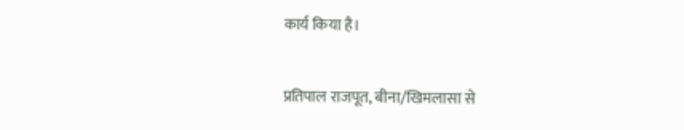कार्य किया है।

प्रतिपाल राजपूत, बीना/खिमलासा से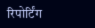रिपोर्टिंग